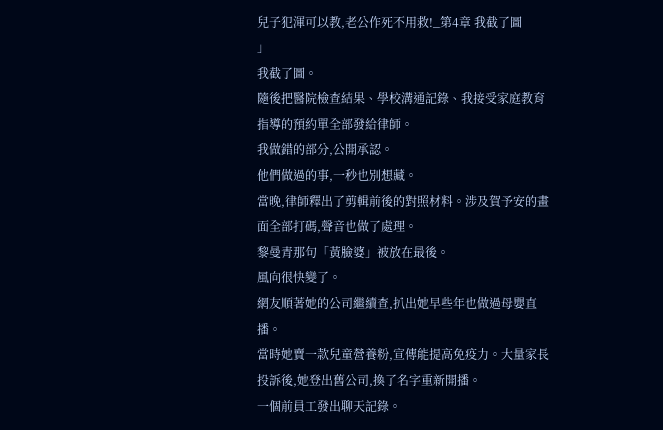兒子犯渾可以教,老公作死不用救!_第4章 我截了圖
」
我截了圖。
隨後把醫院檢查結果、學校溝通記錄、我接受家庭教育指導的預約單全部發給律師。
我做錯的部分,公開承認。
他們做過的事,一秒也別想藏。
當晚,律師釋出了剪輯前後的對照材料。涉及賀予安的畫面全部打碼,聲音也做了處理。
黎曼青那句「黃臉婆」被放在最後。
風向很快變了。
網友順著她的公司繼續查,扒出她早些年也做過母嬰直播。
當時她賣一款兒童營養粉,宣傳能提高免疫力。大量家長投訴後,她登出舊公司,換了名字重新開播。
一個前員工發出聊天記錄。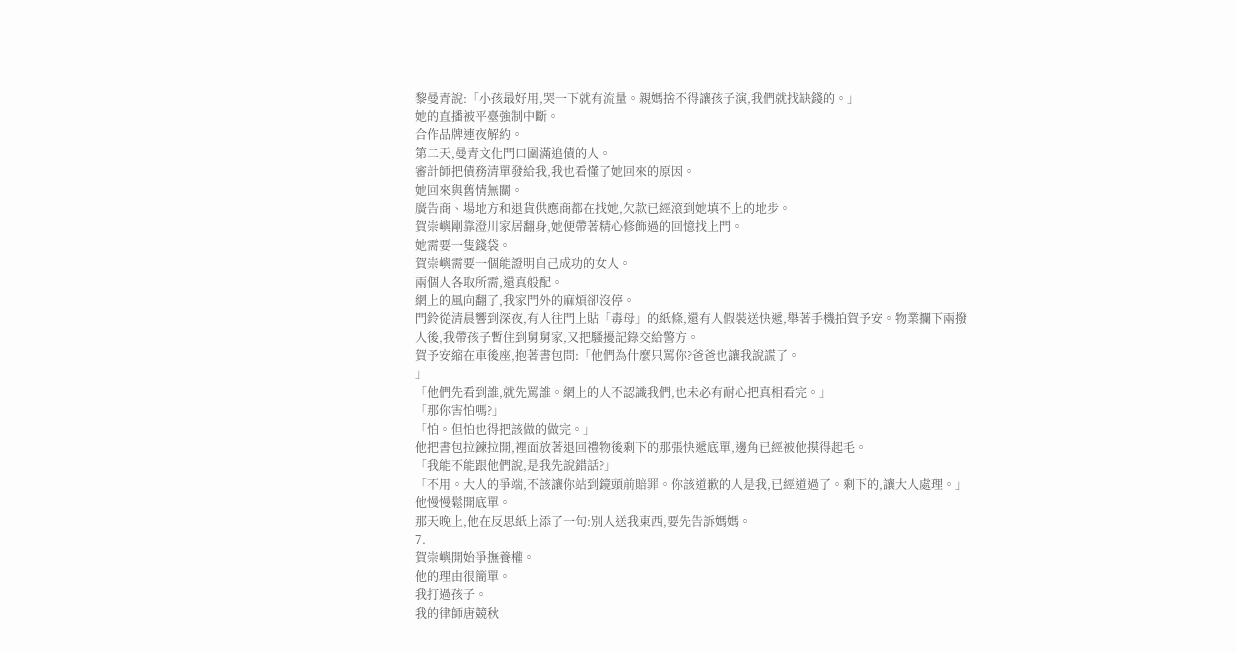黎曼青說:「小孩最好用,哭一下就有流量。親媽捨不得讓孩子演,我們就找缺錢的。」
她的直播被平臺強制中斷。
合作品牌連夜解約。
第二天,曼青文化門口圍滿追債的人。
審計師把債務清單發給我,我也看懂了她回來的原因。
她回來與舊情無關。
廣告商、場地方和退貨供應商都在找她,欠款已經滾到她填不上的地步。
賀崇嶼剛靠澄川家居翻身,她便帶著精心修飾過的回憶找上門。
她需要一隻錢袋。
賀崇嶼需要一個能證明自己成功的女人。
兩個人各取所需,還真般配。
網上的風向翻了,我家門外的麻煩卻沒停。
門鈴從清晨響到深夜,有人往門上貼「毒母」的紙條,還有人假裝送快遞,舉著手機拍賀予安。物業攔下兩撥人後,我帶孩子暫住到舅舅家,又把騷擾記錄交給警方。
賀予安縮在車後座,抱著書包問:「他們為什麼只罵你?爸爸也讓我說謊了。
」
「他們先看到誰,就先罵誰。網上的人不認識我們,也未必有耐心把真相看完。」
「那你害怕嗎?」
「怕。但怕也得把該做的做完。」
他把書包拉鍊拉開,裡面放著退回禮物後剩下的那張快遞底單,邊角已經被他摸得起毛。
「我能不能跟他們說,是我先說錯話?」
「不用。大人的爭端,不該讓你站到鏡頭前賠罪。你該道歉的人是我,已經道過了。剩下的,讓大人處理。」
他慢慢鬆開底單。
那天晚上,他在反思紙上添了一句:別人送我東西,要先告訴媽媽。
7.
賀崇嶼開始爭撫養權。
他的理由很簡單。
我打過孩子。
我的律師唐競秋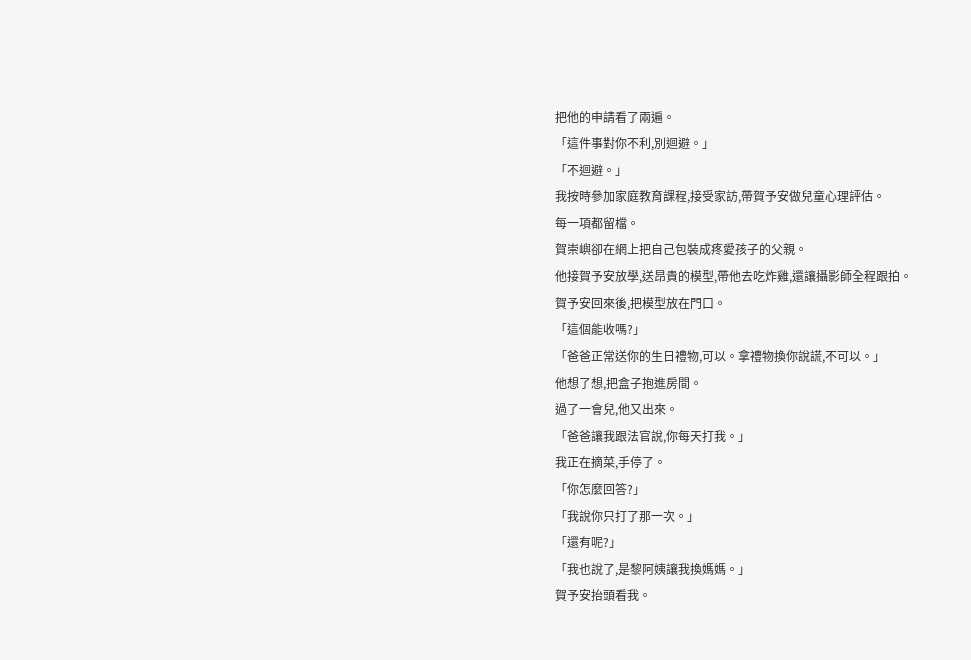把他的申請看了兩遍。
「這件事對你不利,別迴避。」
「不迴避。」
我按時參加家庭教育課程,接受家訪,帶賀予安做兒童心理評估。
每一項都留檔。
賀崇嶼卻在網上把自己包裝成疼愛孩子的父親。
他接賀予安放學,送昂貴的模型,帶他去吃炸雞,還讓攝影師全程跟拍。
賀予安回來後,把模型放在門口。
「這個能收嗎?」
「爸爸正常送你的生日禮物,可以。拿禮物換你說謊,不可以。」
他想了想,把盒子抱進房間。
過了一會兒,他又出來。
「爸爸讓我跟法官說,你每天打我。」
我正在摘菜,手停了。
「你怎麼回答?」
「我說你只打了那一次。」
「還有呢?」
「我也說了,是黎阿姨讓我換媽媽。」
賀予安抬頭看我。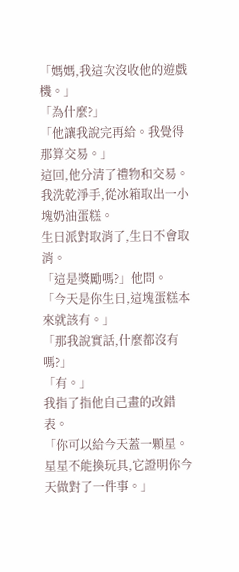「媽媽,我這次沒收他的遊戲機。」
「為什麼?」
「他讓我說完再給。我覺得那算交易。」
這回,他分清了禮物和交易。
我洗乾淨手,從冰箱取出一小塊奶油蛋糕。
生日派對取消了,生日不會取消。
「這是獎勵嗎?」他問。
「今天是你生日,這塊蛋糕本來就該有。」
「那我說實話,什麼都沒有嗎?」
「有。」
我指了指他自己畫的改錯表。
「你可以給今天蓋一顆星。星星不能換玩具,它證明你今天做對了一件事。」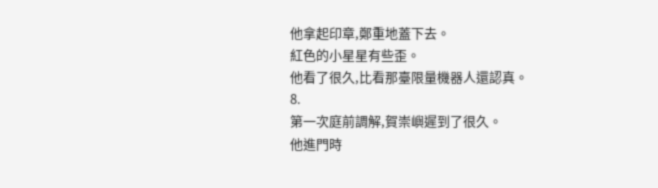他拿起印章,鄭重地蓋下去。
紅色的小星星有些歪。
他看了很久,比看那臺限量機器人還認真。
8.
第一次庭前調解,賀崇嶼遲到了很久。
他進門時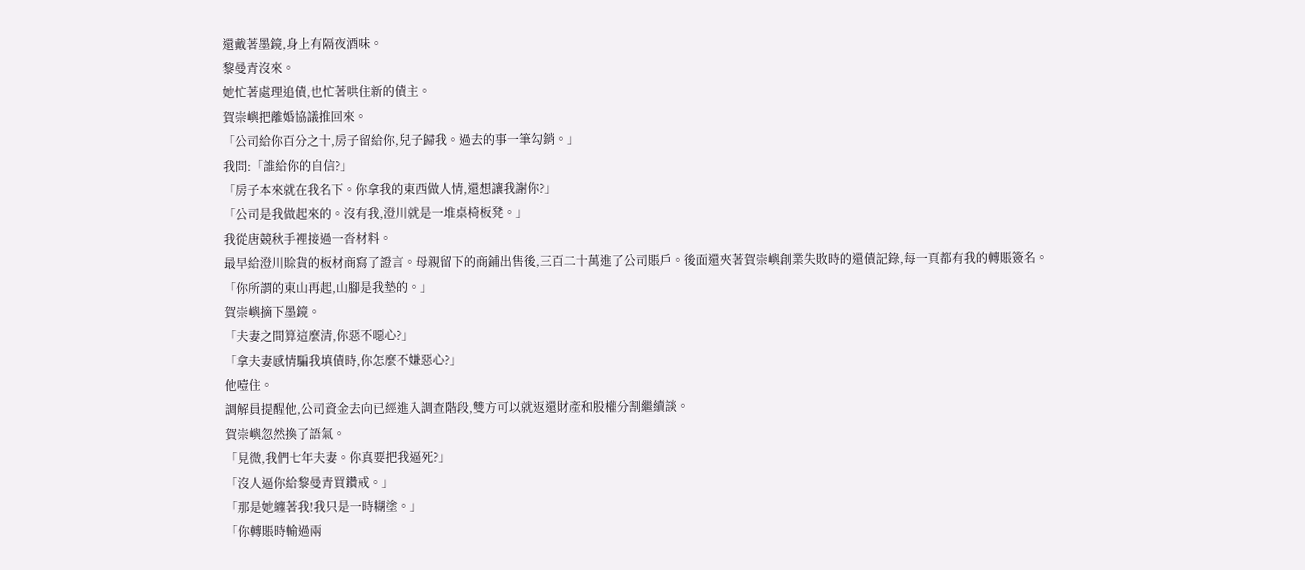還戴著墨鏡,身上有隔夜酒味。
黎曼青沒來。
她忙著處理追債,也忙著哄住新的債主。
賀崇嶼把離婚協議推回來。
「公司給你百分之十,房子留給你,兒子歸我。過去的事一筆勾銷。」
我問:「誰給你的自信?」
「房子本來就在我名下。你拿我的東西做人情,還想讓我謝你?」
「公司是我做起來的。沒有我,澄川就是一堆桌椅板凳。」
我從唐競秋手裡接過一沓材料。
最早給澄川賒貨的板材商寫了證言。母親留下的商鋪出售後,三百二十萬進了公司賬戶。後面還夾著賀崇嶼創業失敗時的還債記錄,每一頁都有我的轉賬簽名。
「你所謂的東山再起,山腳是我墊的。」
賀崇嶼摘下墨鏡。
「夫妻之間算這麼清,你惡不噁心?」
「拿夫妻感情騙我填債時,你怎麼不嫌惡心?」
他噎住。
調解員提醒他,公司資金去向已經進入調查階段,雙方可以就返還財產和股權分割繼續談。
賀崇嶼忽然換了語氣。
「見微,我們七年夫妻。你真要把我逼死?」
「沒人逼你給黎曼青買鑽戒。」
「那是她纏著我!我只是一時糊塗。」
「你轉賬時輸過兩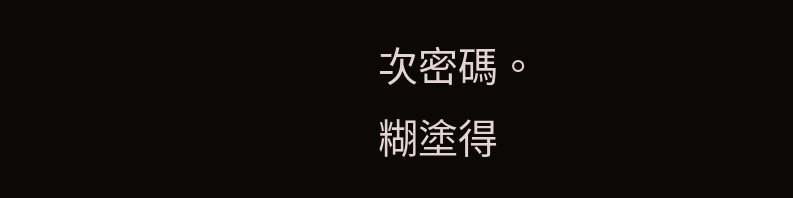次密碼。
糊塗得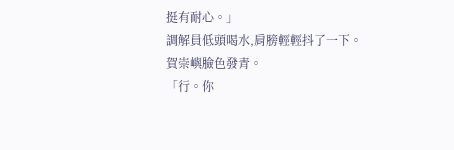挺有耐心。」
調解員低頭喝水,肩膀輕輕抖了一下。
賀崇嶼臉色發青。
「行。你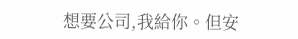想要公司,我給你。但安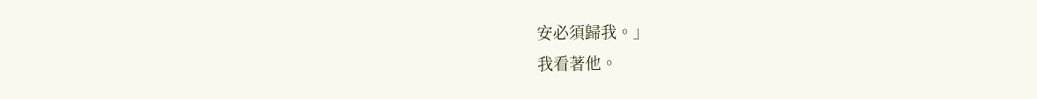安必須歸我。」
我看著他。